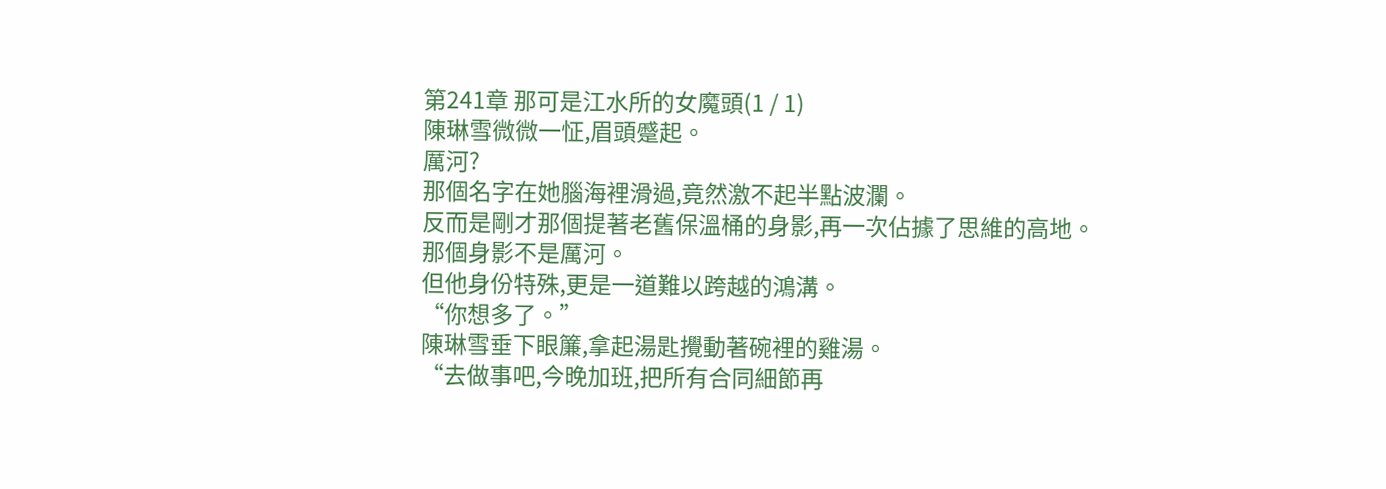第241章 那可是江水所的女魔頭(1 / 1)
陳琳雪微微一怔,眉頭蹙起。
厲河?
那個名字在她腦海裡滑過,竟然激不起半點波瀾。
反而是剛才那個提著老舊保溫桶的身影,再一次佔據了思維的高地。
那個身影不是厲河。
但他身份特殊,更是一道難以跨越的鴻溝。
“你想多了。”
陳琳雪垂下眼簾,拿起湯匙攪動著碗裡的雞湯。
“去做事吧,今晚加班,把所有合同細節再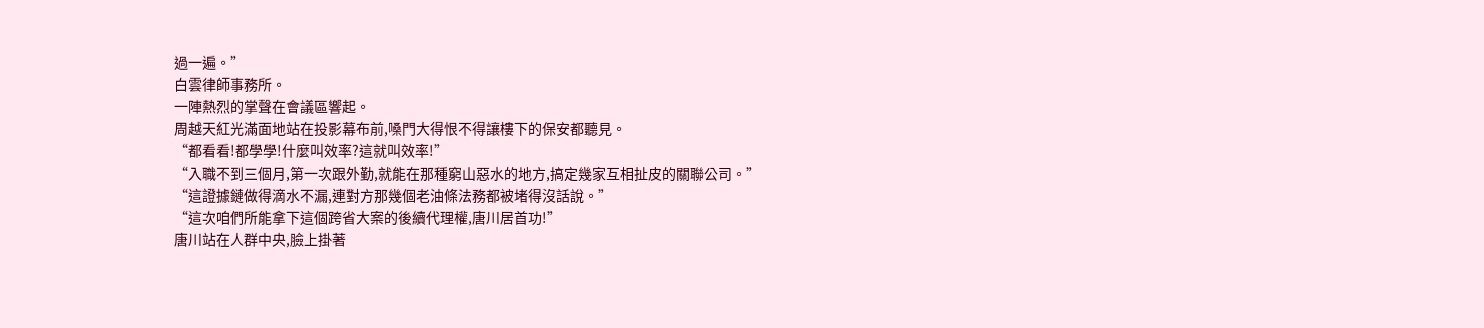過一遍。”
白雲律師事務所。
一陣熱烈的掌聲在會議區響起。
周越天紅光滿面地站在投影幕布前,嗓門大得恨不得讓樓下的保安都聽見。
“都看看!都學學!什麼叫效率?這就叫效率!”
“入職不到三個月,第一次跟外勤,就能在那種窮山惡水的地方,搞定幾家互相扯皮的關聯公司。”
“這證據鏈做得滴水不漏,連對方那幾個老油條法務都被堵得沒話說。”
“這次咱們所能拿下這個跨省大案的後續代理權,唐川居首功!”
唐川站在人群中央,臉上掛著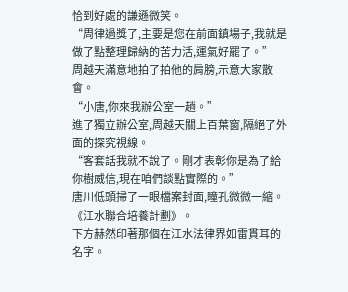恰到好處的謙遜微笑。
“周律過獎了,主要是您在前面鎮場子,我就是做了點整理歸納的苦力活,運氣好罷了。”
周越天滿意地拍了拍他的肩膀,示意大家散會。
“小唐,你來我辦公室一趟。”
進了獨立辦公室,周越天關上百葉窗,隔絕了外面的探究視線。
“客套話我就不說了。剛才表彰你是為了給你樹威信,現在咱們談點實際的。”
唐川低頭掃了一眼檔案封面,瞳孔微微一縮。
《江水聯合培養計劃》。
下方赫然印著那個在江水法律界如雷貫耳的名字。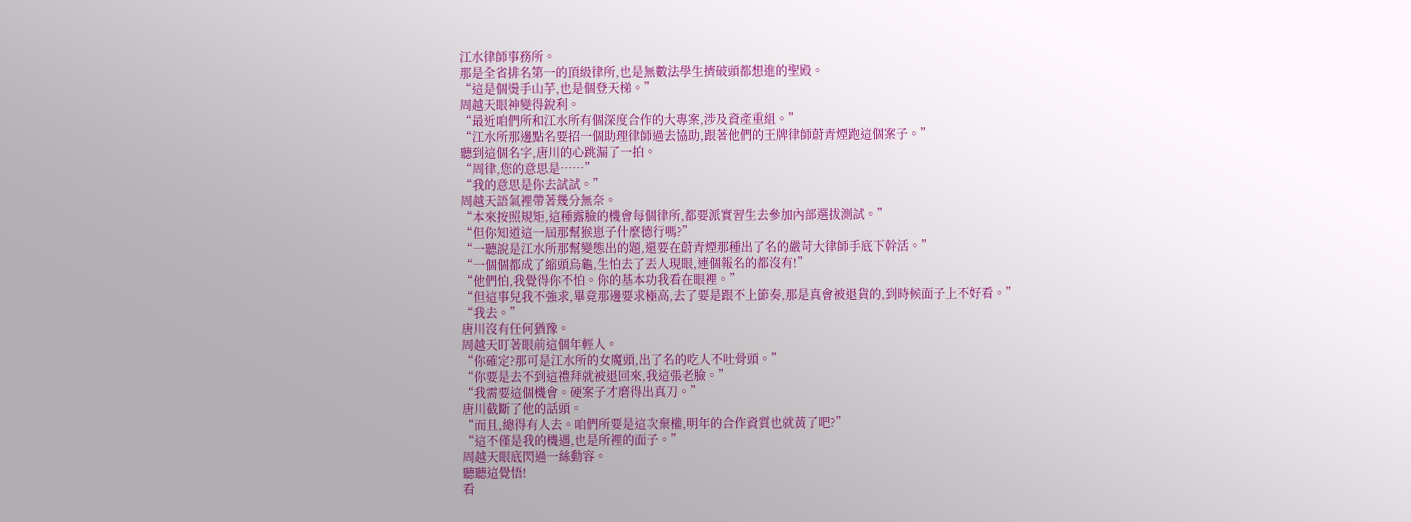江水律師事務所。
那是全省排名第一的頂級律所,也是無數法學生擠破頭都想進的聖殿。
“這是個燙手山芋,也是個登天梯。”
周越天眼神變得銳利。
“最近咱們所和江水所有個深度合作的大專案,涉及資產重組。”
“江水所那邊點名要招一個助理律師過去協助,跟著他們的王牌律師蔚青煙跑這個案子。”
聽到這個名字,唐川的心跳漏了一拍。
“周律,您的意思是……”
“我的意思是你去試試。”
周越天語氣裡帶著幾分無奈。
“本來按照規矩,這種露臉的機會每個律所,都要派實習生去參加內部選拔測試。”
“但你知道這一屆那幫猴崽子什麼德行嗎?”
“一聽說是江水所那幫變態出的題,還要在蔚青煙那種出了名的嚴苛大律師手底下幹活。”
“一個個都成了縮頭烏龜,生怕去了丟人現眼,連個報名的都沒有!”
“他們怕,我覺得你不怕。你的基本功我看在眼裡。”
“但這事兒我不強求,畢竟那邊要求極高,去了要是跟不上節奏,那是真會被退貨的,到時候面子上不好看。”
“我去。”
唐川沒有任何猶豫。
周越天盯著眼前這個年輕人。
“你確定?那可是江水所的女魔頭,出了名的吃人不吐骨頭。”
“你要是去不到這禮拜就被退回來,我這張老臉。”
“我需要這個機會。硬案子才磨得出真刀。”
唐川截斷了他的話頭。
“而且,總得有人去。咱們所要是這次棄權,明年的合作資質也就黃了吧?”
“這不僅是我的機遇,也是所裡的面子。”
周越天眼底閃過一絲動容。
聽聽這覺悟!
看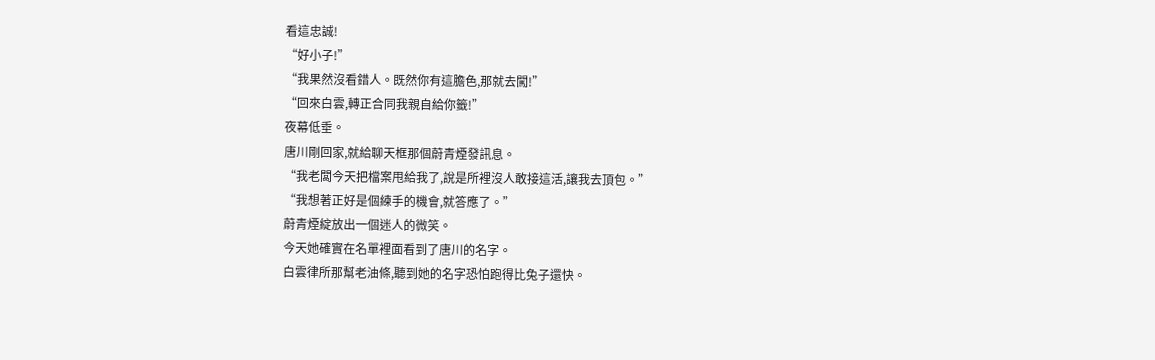看這忠誠!
“好小子!”
“我果然沒看錯人。既然你有這膽色,那就去闖!”
“回來白雲,轉正合同我親自給你籤!”
夜幕低垂。
唐川剛回家,就給聊天框那個蔚青煙發訊息。
“我老闆今天把檔案甩給我了,說是所裡沒人敢接這活,讓我去頂包。”
“我想著正好是個練手的機會,就答應了。”
蔚青煙綻放出一個迷人的微笑。
今天她確實在名單裡面看到了唐川的名字。
白雲律所那幫老油條,聽到她的名字恐怕跑得比兔子還快。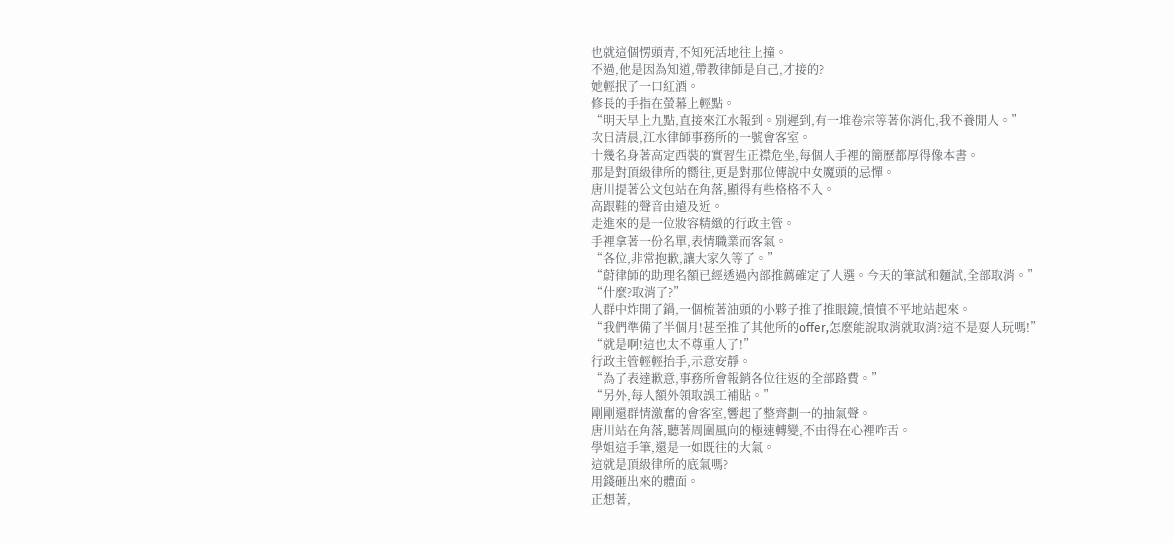也就這個愣頭青,不知死活地往上撞。
不過,他是因為知道,帶教律師是自己,才接的?
她輕抿了一口紅酒。
修長的手指在螢幕上輕點。
“明天早上九點,直接來江水報到。別遲到,有一堆卷宗等著你消化,我不養閒人。”
次日清晨,江水律師事務所的一號會客室。
十幾名身著高定西裝的實習生正襟危坐,每個人手裡的簡歷都厚得像本書。
那是對頂級律所的嚮往,更是對那位傳說中女魔頭的忌憚。
唐川提著公文包站在角落,顯得有些格格不入。
高跟鞋的聲音由遠及近。
走進來的是一位妝容精緻的行政主管。
手裡拿著一份名單,表情職業而客氣。
“各位,非常抱歉,讓大家久等了。”
“蔚律師的助理名額已經透過內部推薦確定了人選。今天的筆試和麵試,全部取消。”
“什麼?取消了?”
人群中炸開了鍋,一個梳著油頭的小夥子推了推眼鏡,憤憤不平地站起來。
“我們準備了半個月!甚至推了其他所的offer,怎麼能說取消就取消?這不是耍人玩嗎!”
“就是啊!這也太不尊重人了!”
行政主管輕輕抬手,示意安靜。
“為了表達歉意,事務所會報銷各位往返的全部路費。”
“另外,每人額外領取誤工補貼。”
剛剛還群情激奮的會客室,響起了整齊劃一的抽氣聲。
唐川站在角落,聽著周圍風向的極速轉變,不由得在心裡咋舌。
學姐這手筆,還是一如既往的大氣。
這就是頂級律所的底氣嗎?
用錢砸出來的體面。
正想著,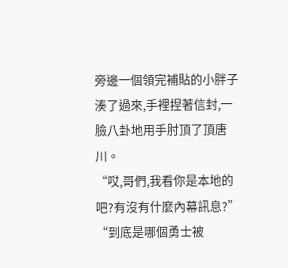旁邊一個領完補貼的小胖子湊了過來,手裡捏著信封,一臉八卦地用手肘頂了頂唐川。
“哎,哥們,我看你是本地的吧?有沒有什麼內幕訊息?”
“到底是哪個勇士被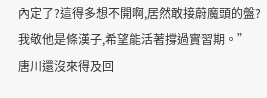內定了?這得多想不開啊,居然敢接蔚魔頭的盤?我敬他是條漢子,希望能活著撐過實習期。”
唐川還沒來得及回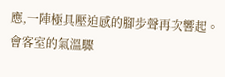應,一陣極具壓迫感的腳步聲再次響起。
會客室的氣溫驟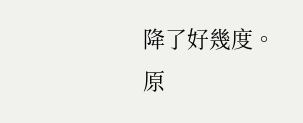降了好幾度。
原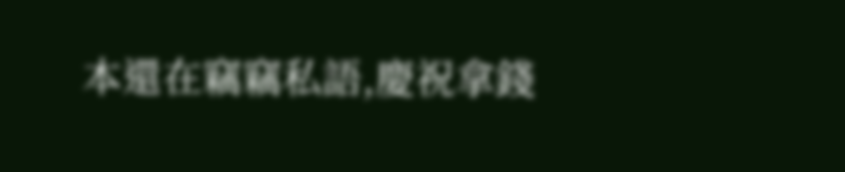本還在竊竊私語,慶祝拿錢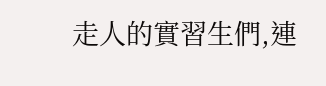走人的實習生們,連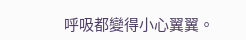呼吸都變得小心翼翼。